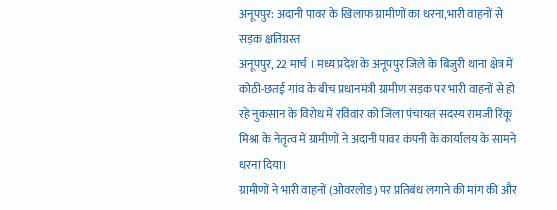अनूपपुर: अदानी पावर के खिलाफ ग्रामीणों का धरना,भारी वाहनों से सड़क क्षतिग्रस्त
अनूपपुर, 22 मार्च । मध्य प्रदेश के अनूपपुर जिले के बिजुरी थाना क्षेत्र में कोठी-छतई गांव के बीच प्रधानमंत्री ग्रामीण सड़क पर भारी वाहनों से हो रहे नुकसान के विरोध में रविवार को जिला पंचायत सदस्य रामजी रिंकू मिश्रा के नेतृत्व में ग्रामीणों ने अदानी पावर कंपनी के कार्यालय के सामने धरना दिया।
ग्रामीणों ने भारी वाहनों (ओवरलोड) पर प्रतिबंध लगाने की मांग की और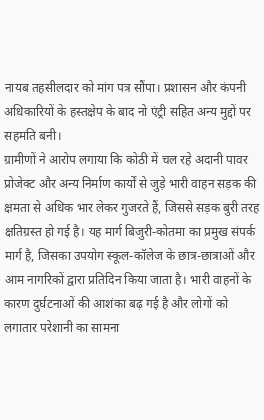नायब तहसीलदार को मांग पत्र सौंपा। प्रशासन और कंपनी अधिकारियों के हस्तक्षेप के बाद नो एंट्री सहित अन्य मुद्दों पर सहमति बनी।
ग्रामीणों ने आरोप लगाया कि कोठी में चल रहे अदानी पावर प्रोजेक्ट और अन्य निर्माण कार्यों से जुड़े भारी वाहन सड़क की क्षमता से अधिक भार लेकर गुजरते हैं, जिससे सड़क बुरी तरह क्षतिग्रस्त हो गई है। यह मार्ग बिजुरी-कोतमा का प्रमुख संपर्क मार्ग है, जिसका उपयोग स्कूल-कॉलेज के छात्र-छात्राओं और आम नागरिकों द्वारा प्रतिदिन किया जाता है। भारी वाहनों के कारण दुर्घटनाओं की आशंका बढ़ गई है और लोगों को लगातार परेशानी का सामना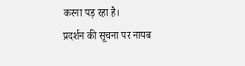करना पड़ रहा है।
प्रदर्शन की सूचना पर नायब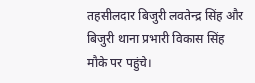तहसीलदार बिजुरी लवतेन्द्र सिंह और बिजुरी थाना प्रभारी विकास सिंह मौके पर पहुंचे।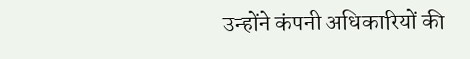उन्होंने कंपनी अधिकारियों की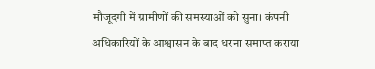मौजूदगी में ग्रामीणों की समस्याओं को सुना। कंपनी अधिकारियों के आश्वासन के बाद धरना समाप्त कराया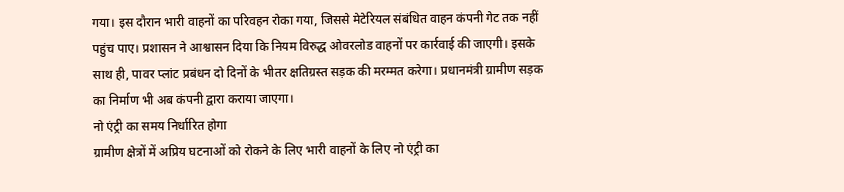गया। इस दौरान भारी वाहनों का परिवहन रोका गया, जिससे मेटेरियल संबंधित वाहन कंपनी गेट तक नहीं पहुंच पाए। प्रशासन ने आश्वासन दिया कि नियम विरुद्ध ओवरलोड वाहनों पर कार्रवाई की जाएगी। इसके साथ ही, पावर प्लांट प्रबंधन दो दिनों के भीतर क्षतिग्रस्त सड़क की मरम्मत करेगा। प्रधानमंत्री ग्रामीण सड़क का निर्माण भी अब कंपनी द्वारा कराया जाएगा।
नो एंट्री का समय निर्धारित होगा
ग्रामीण क्षेत्रों में अप्रिय घटनाओं को रोकने के लिए भारी वाहनों के लिए नो एंट्री का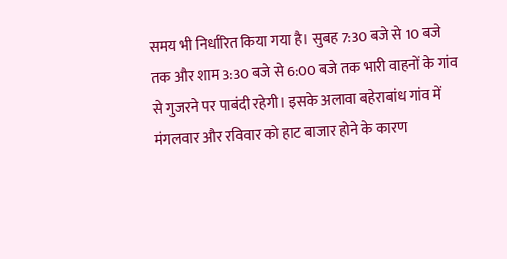समय भी निर्धारित किया गया है। सुबह 7:30 बजे से 10 बजे तक और शाम 3:30 बजे से 6:00 बजे तक भारी वाहनों के गांव से गुजरने पर पाबंदी रहेगी। इसके अलावा बहेराबांध गांव में मंगलवार और रविवार को हाट बाजार होने के कारण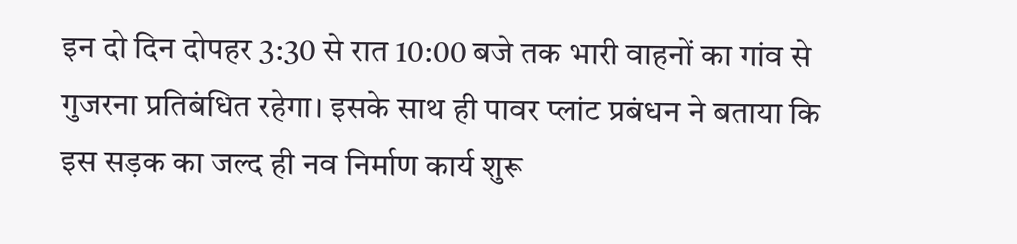इन दो दिन दोपहर 3:30 से रात 10:00 बजे तक भारी वाहनों का गांव से गुजरना प्रतिबंधित रहेगा। इसके साथ ही पावर प्लांट प्रबंधन ने बताया कि इस सड़क का जल्द ही नव निर्माण कार्य शुरू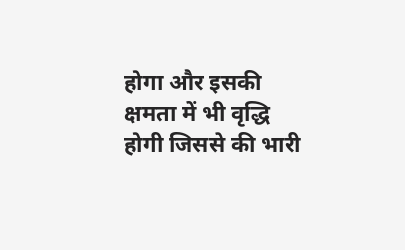होगा और इसकी क्षमता में भी वृद्धि होगी जिससे की भारी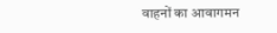वाहनों का आवागमन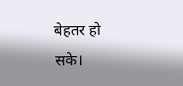बेहतर हो सके।